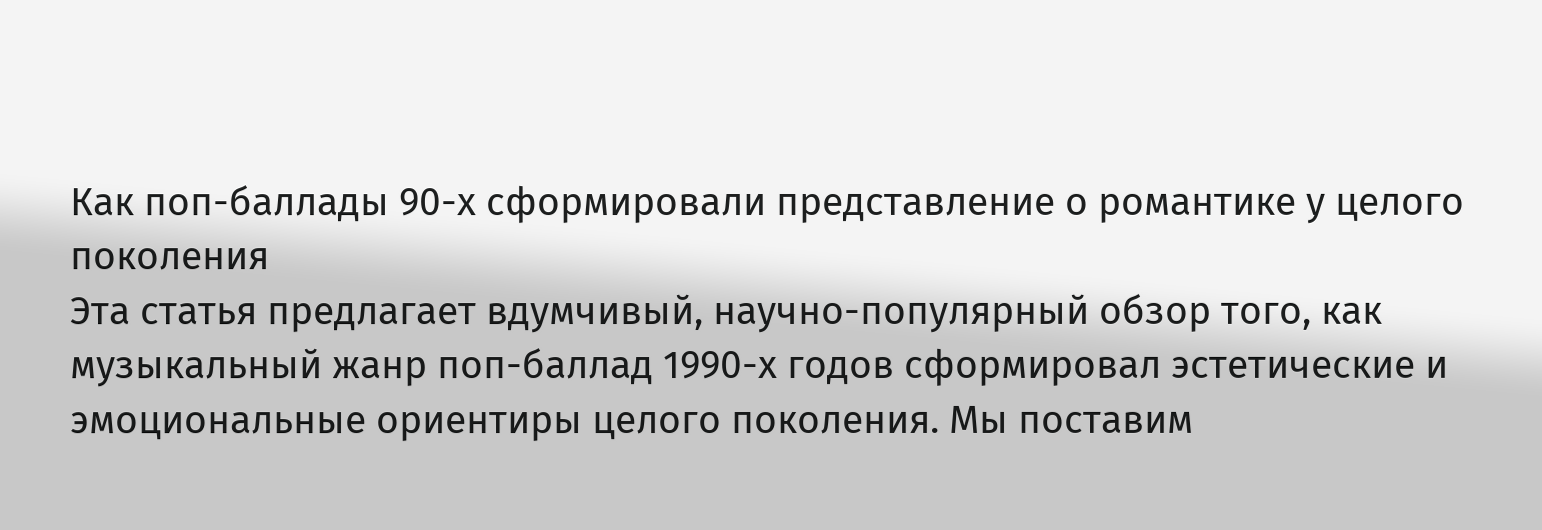Как поп-баллады 90-х сформировали представление о романтике у целого поколения
Эта статья предлагает вдумчивый, научно-популярный обзор того, как музыкальный жанр поп-баллад 1990-х годов сформировал эстетические и эмоциональные ориентиры целого поколения. Мы поставим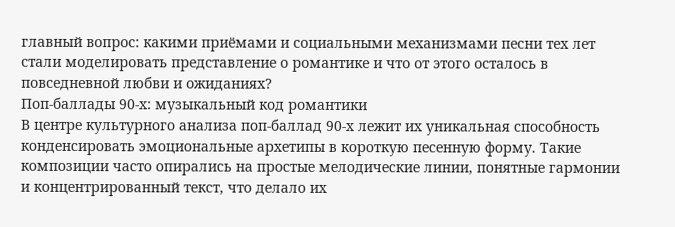главный вопрос: какими приёмами и социальными механизмами песни тех лет стали моделировать представление о романтике и что от этого осталось в повседневной любви и ожиданиях?
Поп-баллады 90-х: музыкальный код романтики
В центре культурного анализа поп-баллад 90-х лежит их уникальная способность конденсировать эмоциональные архетипы в короткую песенную форму. Такие композиции часто опирались на простые мелодические линии, понятные гармонии и концентрированный текст, что делало их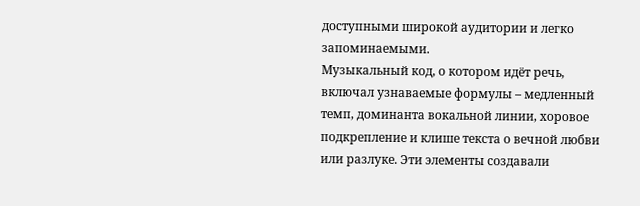доступными широкой аудитории и легко запоминаемыми.
Музыкальный код, о котором идёт речь, включал узнаваемые формулы – медленный темп, доминанта вокальной линии, хоровое подкрепление и клише текста о вечной любви или разлуке. Эти элементы создавали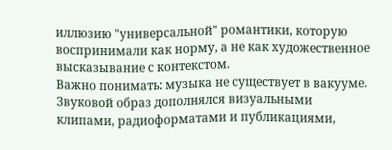иллюзию "универсальной" романтики, которую воспринимали как норму, а не как художественное высказывание с контекстом.
Важно понимать: музыка не существует в вакууме. Звуковой образ дополнялся визуальными клипами, радиоформатами и публикациями,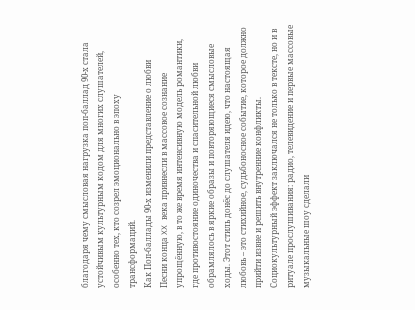благодаря чему смысловая нагрузка поп-баллад 90-х стала устойчивым культурным кодом для многих слушателей, особенно тех, кто созрел эмоционально в эпоху трансформаций.
Как Поп-баллады 90-х изменили представление о любви
Песни конца XX века привнесли в массовое сознание упрощённую, в то же время интенсивную модель романтики, где противостояние одиночества и спасительной любви обрамлялось в яркие образы и повторяющиеся смысловые ходы. Этот стиль донёс до слушателя идею, что настоящая любовь – это стихийное, судьбоносное событие, которое должно прийти извне и решить внутренние конфликты.
Социокультурный эффект заключался не только в тексте, но и в ритуале прослушивания: радио, телевидение и первые массовые музыкальные шоу сделали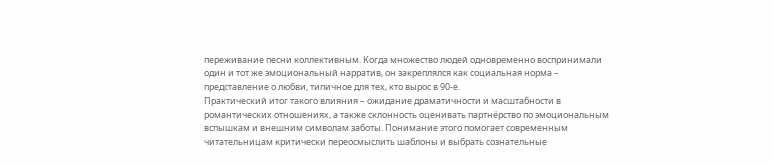переживание песни коллективным. Когда множество людей одновременно воспринимали один и тот же эмоциональный нарратив, он закреплялся как социальная норма – представление о любви, типичное для тех, кто вырос в 90-е.
Практический итог такого влияния – ожидание драматичности и масштабности в романтических отношениях, а также склонность оценивать партнёрство по эмоциональным вспышкам и внешним символам заботы. Понимание этого помогает современным читательницам критически переосмыслить шаблоны и выбрать сознательные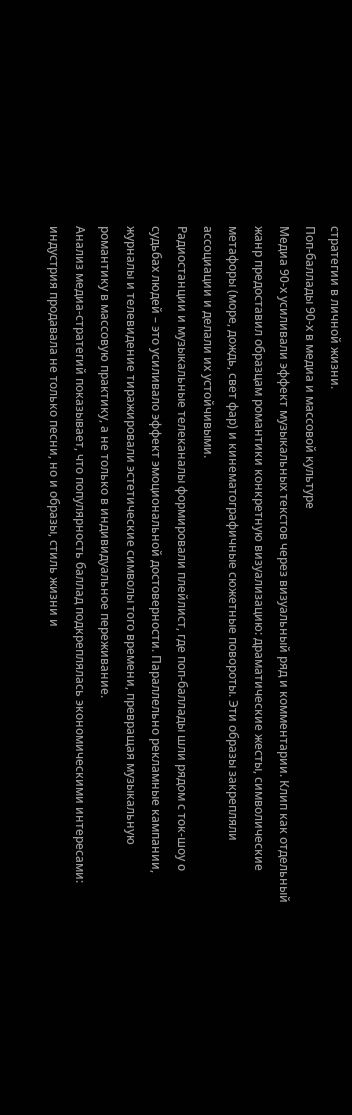стратегии в личной жизни.
Поп-баллады 90-х в медиа и массовой культуре
Медиа 90-х усиливали эффект музыкальных текстов через визуальный ряд и комментарии. Клип как отдельный жанр предоставил образцам романтики конкретную визуализацию: драматические жесты, символические метафоры (море, дождь, свет фар) и кинематографичные сюжетные повороты. Эти образы закрепляли ассоциации и делали их устойчивыми.
Радиостанции и музыкальные телеканалы формировали плейлист, где поп-баллады шли рядом с ток-шоу о судьбах людей – это усиливало эффект эмоциональной достоверности. Параллельно рекламные кампании, журналы и телевидение тиражировали эстетические символы того времени, превращая музыкальную романтику в массовую практику, а не только в индивидуальное переживание.
Анализ медиа-стратегий показывает, что популярность баллад подкреплялась экономическими интересами: индустрия продавала не только песни, но и образы, стиль жизни и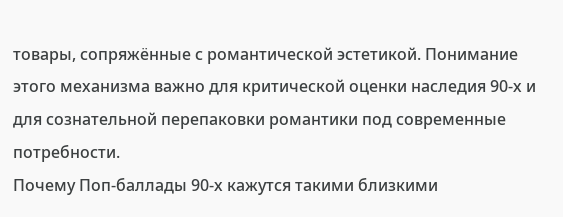товары, сопряжённые с романтической эстетикой. Понимание этого механизма важно для критической оценки наследия 90-х и для сознательной перепаковки романтики под современные потребности.
Почему Поп-баллады 90-х кажутся такими близкими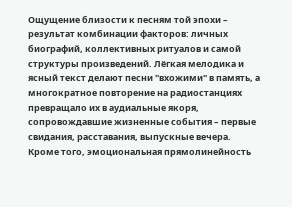Ощущение близости к песням той эпохи – результат комбинации факторов: личных биографий, коллективных ритуалов и самой структуры произведений. Лёгкая мелодика и ясный текст делают песни "вхожими" в память, а многократное повторение на радиостанциях превращало их в аудиальные якоря, сопровождавшие жизненные события – первые свидания, расставания, выпускные вечера.
Кроме того, эмоциональная прямолинейность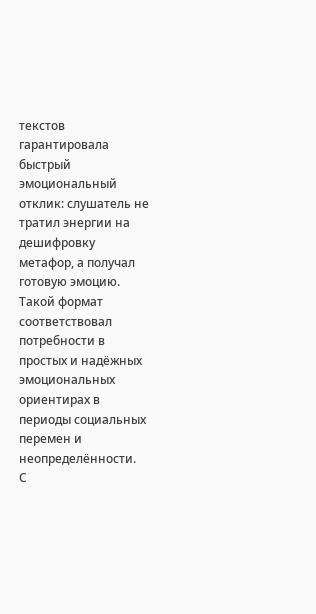текстов гарантировала быстрый эмоциональный отклик: слушатель не тратил энергии на дешифровку метафор, а получал готовую эмоцию. Такой формат соответствовал потребности в простых и надёжных эмоциональных ориентирах в периоды социальных перемен и неопределённости.
С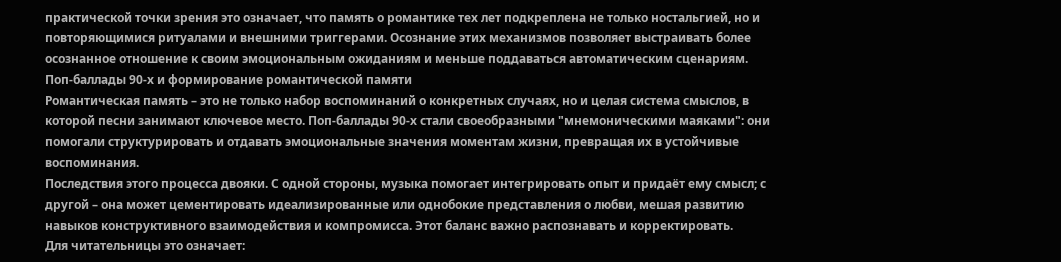практической точки зрения это означает, что память о романтике тех лет подкреплена не только ностальгией, но и повторяющимися ритуалами и внешними триггерами. Осознание этих механизмов позволяет выстраивать более осознанное отношение к своим эмоциональным ожиданиям и меньше поддаваться автоматическим сценариям.
Поп-баллады 90-х и формирование романтической памяти
Романтическая память – это не только набор воспоминаний о конкретных случаях, но и целая система смыслов, в которой песни занимают ключевое место. Поп-баллады 90-х стали своеобразными "мнемоническими маяками": они помогали структурировать и отдавать эмоциональные значения моментам жизни, превращая их в устойчивые воспоминания.
Последствия этого процесса двояки. С одной стороны, музыка помогает интегрировать опыт и придаёт ему смысл; с другой – она может цементировать идеализированные или однобокие представления о любви, мешая развитию навыков конструктивного взаимодействия и компромисса. Этот баланс важно распознавать и корректировать.
Для читательницы это означает: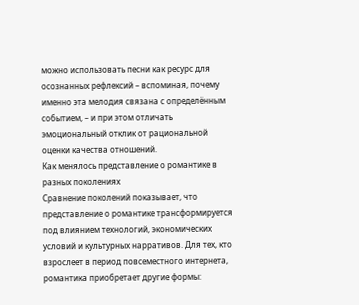можно использовать песни как ресурс для осознанных рефлексий – вспоминая, почему именно эта мелодия связана с определённым событием, – и при этом отличать эмоциональный отклик от рациональной оценки качества отношений.
Как менялось представление о романтике в разных поколениях
Сравнение поколений показывает, что представление о романтике трансформируется под влиянием технологий, экономических условий и культурных нарративов. Для тех, кто взрослеет в период повсеместного интернета, романтика приобретает другие формы: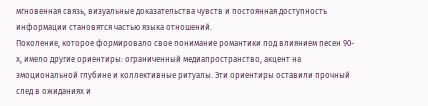мгновенная связь, визуальные доказательства чувств и постоянная доступность информации становятся частью языка отношений.
Поколение, которое формировало свое понимание романтики под влиянием песен 90-х, имело другие ориентиры: ограниченный медиапространство, акцент на эмоциональной глубине и коллективные ритуалы. Эти ориентиры оставили прочный след в ожиданиях и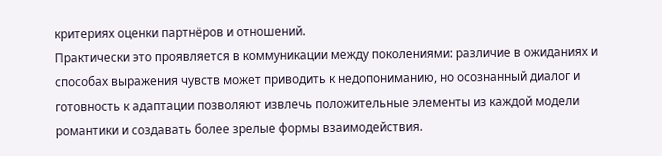критериях оценки партнёров и отношений.
Практически это проявляется в коммуникации между поколениями: различие в ожиданиях и способах выражения чувств может приводить к недопониманию, но осознанный диалог и готовность к адаптации позволяют извлечь положительные элементы из каждой модели романтики и создавать более зрелые формы взаимодействия.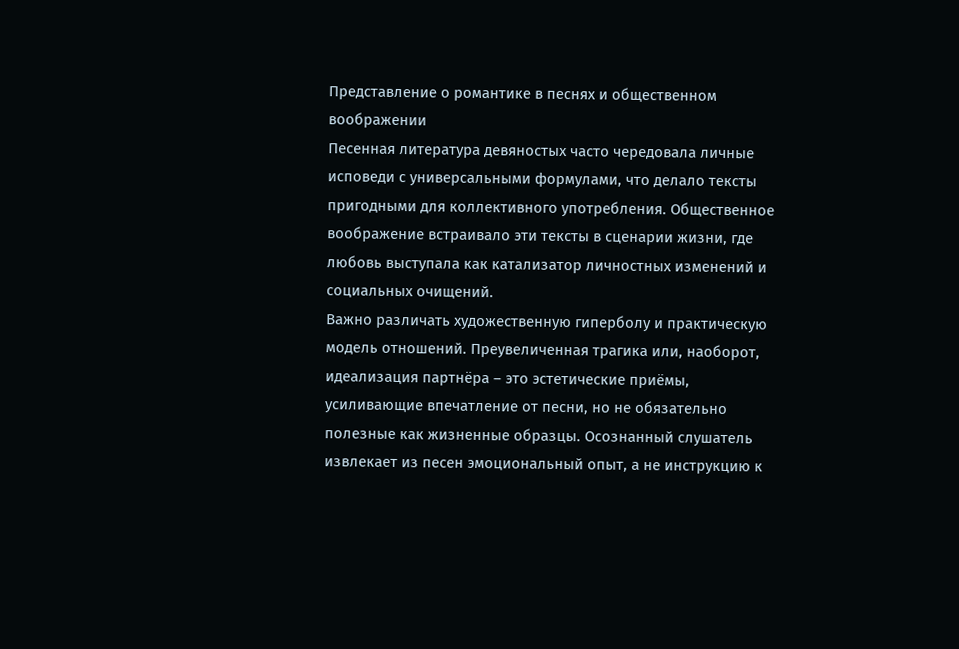Представление о романтике в песнях и общественном воображении
Песенная литература девяностых часто чередовала личные исповеди с универсальными формулами, что делало тексты пригодными для коллективного употребления. Общественное воображение встраивало эти тексты в сценарии жизни, где любовь выступала как катализатор личностных изменений и социальных очищений.
Важно различать художественную гиперболу и практическую модель отношений. Преувеличенная трагика или, наоборот, идеализация партнёра – это эстетические приёмы, усиливающие впечатление от песни, но не обязательно полезные как жизненные образцы. Осознанный слушатель извлекает из песен эмоциональный опыт, а не инструкцию к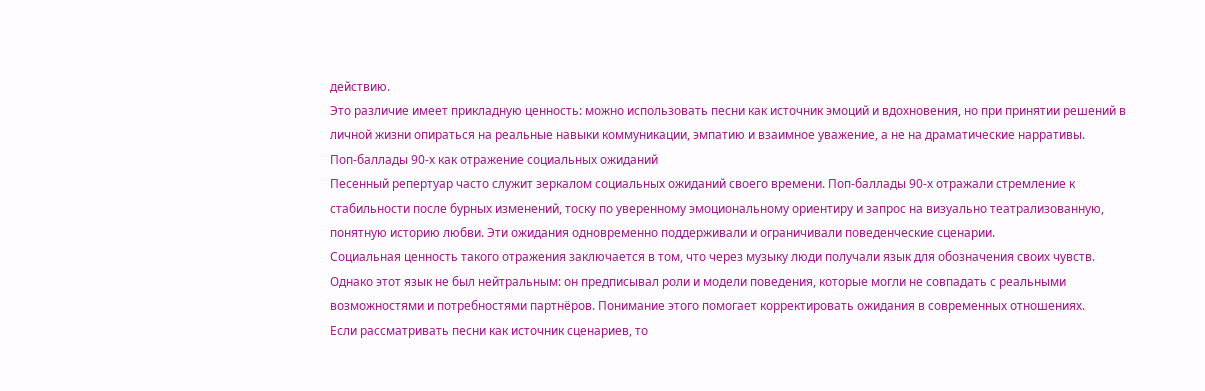действию.
Это различие имеет прикладную ценность: можно использовать песни как источник эмоций и вдохновения, но при принятии решений в личной жизни опираться на реальные навыки коммуникации, эмпатию и взаимное уважение, а не на драматические нарративы.
Поп-баллады 90-х как отражение социальных ожиданий
Песенный репертуар часто служит зеркалом социальных ожиданий своего времени. Поп-баллады 90-х отражали стремление к стабильности после бурных изменений, тоску по уверенному эмоциональному ориентиру и запрос на визуально театрализованную, понятную историю любви. Эти ожидания одновременно поддерживали и ограничивали поведенческие сценарии.
Социальная ценность такого отражения заключается в том, что через музыку люди получали язык для обозначения своих чувств. Однако этот язык не был нейтральным: он предписывал роли и модели поведения, которые могли не совпадать с реальными возможностями и потребностями партнёров. Понимание этого помогает корректировать ожидания в современных отношениях.
Если рассматривать песни как источник сценариев, то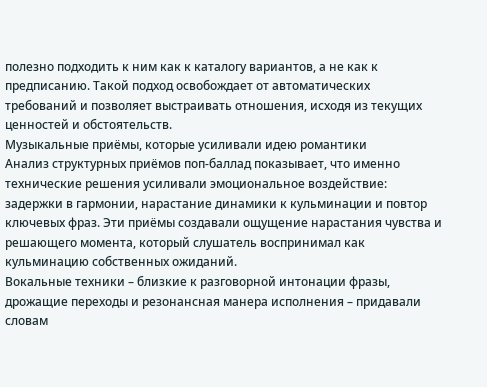полезно подходить к ним как к каталогу вариантов, а не как к предписанию. Такой подход освобождает от автоматических требований и позволяет выстраивать отношения, исходя из текущих ценностей и обстоятельств.
Музыкальные приёмы, которые усиливали идею романтики
Анализ структурных приёмов поп-баллад показывает, что именно технические решения усиливали эмоциональное воздействие: задержки в гармонии, нарастание динамики к кульминации и повтор ключевых фраз. Эти приёмы создавали ощущение нарастания чувства и решающего момента, который слушатель воспринимал как кульминацию собственных ожиданий.
Вокальные техники – близкие к разговорной интонации фразы, дрожащие переходы и резонансная манера исполнения – придавали словам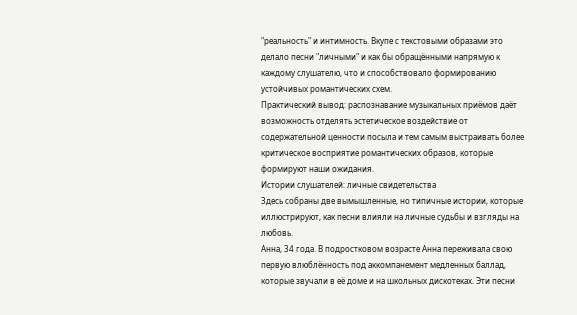"реальность" и интимность. Вкупе с текстовыми образами это делало песни "личными" и как бы обращёнными напрямую к каждому слушателю, что и способствовало формированию устойчивых романтических схем.
Практический вывод: распознавание музыкальных приёмов даёт возможность отделять эстетическое воздействие от содержательной ценности посыла и тем самым выстраивать более критическое восприятие романтических образов, которые формируют наши ожидания.
Истории слушателей: личные свидетельства
Здесь собраны две вымышленные, но типичные истории, которые иллюстрируют, как песни влияли на личные судьбы и взгляды на любовь.
Анна, 34 года. В подростковом возрасте Анна переживала свою первую влюблённость под аккомпанемент медленных баллад, которые звучали в её доме и на школьных дискотеках. Эти песни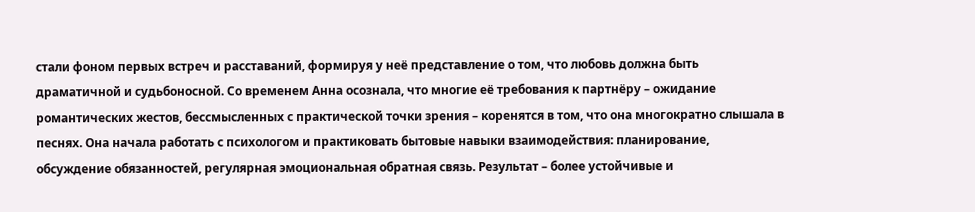стали фоном первых встреч и расставаний, формируя у неё представление о том, что любовь должна быть драматичной и судьбоносной. Со временем Анна осознала, что многие её требования к партнёру – ожидание романтических жестов, бессмысленных с практической точки зрения – коренятся в том, что она многократно слышала в песнях. Она начала работать с психологом и практиковать бытовые навыки взаимодействия: планирование, обсуждение обязанностей, регулярная эмоциональная обратная связь. Результат – более устойчивые и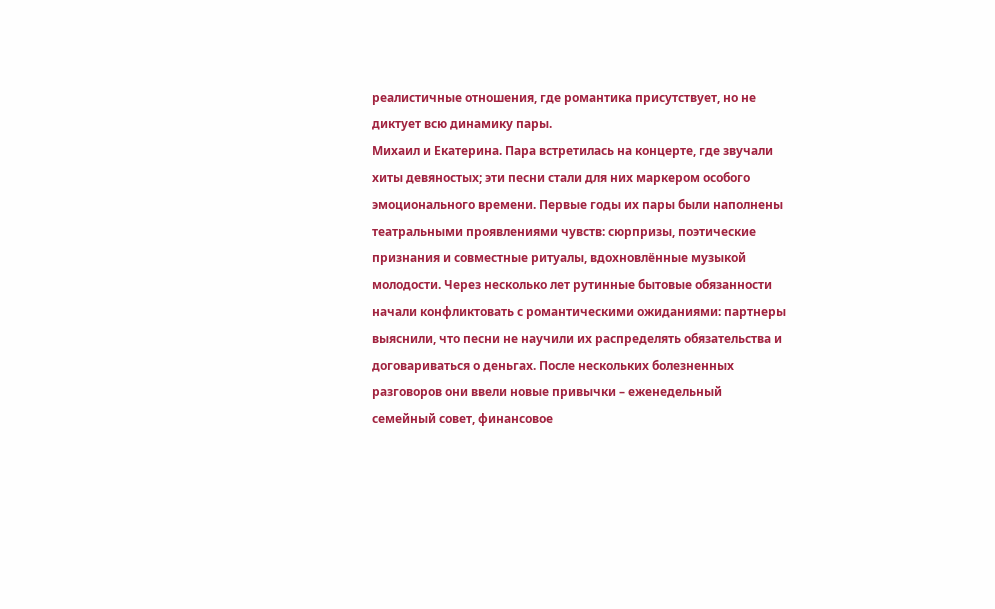реалистичные отношения, где романтика присутствует, но не диктует всю динамику пары.
Михаил и Екатерина. Пара встретилась на концерте, где звучали хиты девяностых; эти песни стали для них маркером особого эмоционального времени. Первые годы их пары были наполнены театральными проявлениями чувств: сюрпризы, поэтические признания и совместные ритуалы, вдохновлённые музыкой молодости. Через несколько лет рутинные бытовые обязанности начали конфликтовать с романтическими ожиданиями: партнеры выяснили, что песни не научили их распределять обязательства и договариваться о деньгах. После нескольких болезненных разговоров они ввели новые привычки – еженедельный семейный совет, финансовое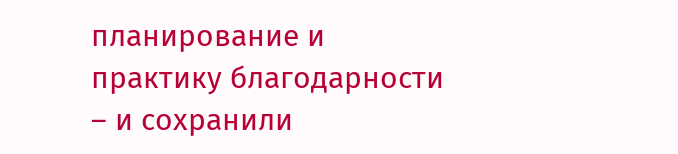планирование и практику благодарности – и сохранили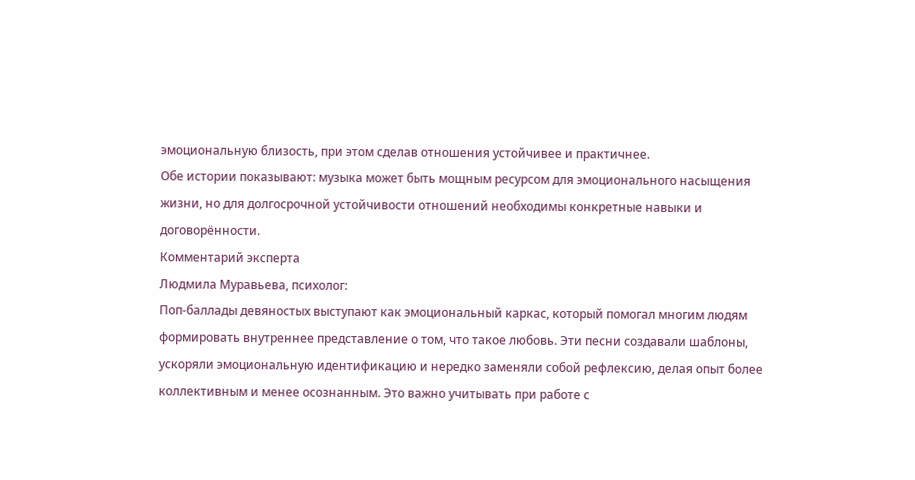эмоциональную близость, при этом сделав отношения устойчивее и практичнее.
Обе истории показывают: музыка может быть мощным ресурсом для эмоционального насыщения жизни, но для долгосрочной устойчивости отношений необходимы конкретные навыки и договорённости.
Комментарий эксперта
Людмила Муравьева, психолог:
Поп-баллады девяностых выступают как эмоциональный каркас, который помогал многим людям формировать внутреннее представление о том, что такое любовь. Эти песни создавали шаблоны, ускоряли эмоциональную идентификацию и нередко заменяли собой рефлексию, делая опыт более коллективным и менее осознанным. Это важно учитывать при работе с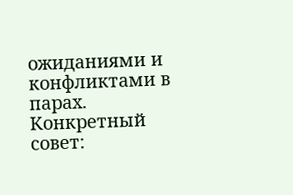ожиданиями и конфликтами в парах.
Конкретный совет: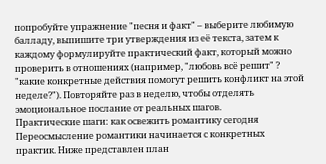попробуйте упражнение "песня и факт" – выберите любимую балладу, выпишите три утверждения из её текста, затем к каждому формулируйте практический факт, который можно проверить в отношениях (например, "любовь всё решит" ? "какие конкретные действия помогут решить конфликт на этой неделе?"). Повторяйте раз в неделю, чтобы отделять эмоциональное послание от реальных шагов.
Практические шаги: как освежить романтику сегодня
Переосмысление романтики начинается с конкретных практик. Ниже представлен план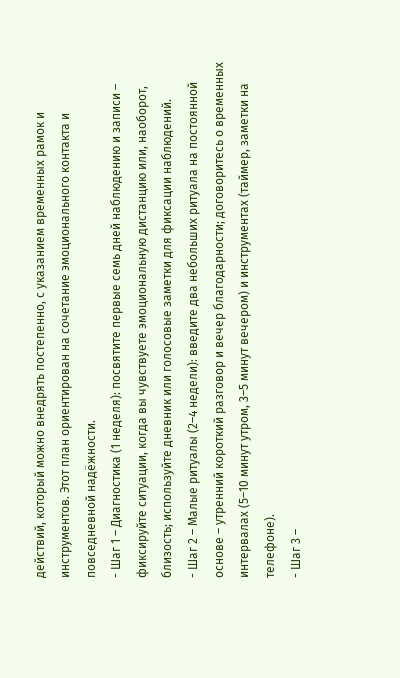действий, который можно внедрять постепенно, с указанием временных рамок и инструментов. Этот план ориентирован на сочетание эмоционального контакта и повседневной надёжности.
- Шаг 1 – Диагностика (1 неделя): посвятите первые семь дней наблюдению и записи – фиксируйте ситуации, когда вы чувствуете эмоциональную дистанцию или, наоборот, близость; используйте дневник или голосовые заметки для фиксации наблюдений.
- Шаг 2 – Малые ритуалы (2–4 недели): введите два небольших ритуала на постоянной основе – утренний короткий разговор и вечер благодарности; договоритесь о временных интервалах (5–10 минут утром, 3–5 минут вечером) и инструментах (таймер, заметки на телефоне).
- Шаг 3 –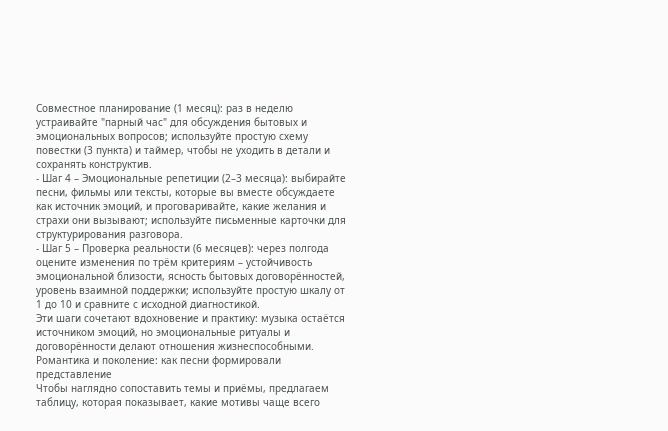Совместное планирование (1 месяц): раз в неделю устраивайте "парный час" для обсуждения бытовых и эмоциональных вопросов; используйте простую схему повестки (3 пункта) и таймер, чтобы не уходить в детали и сохранять конструктив.
- Шаг 4 – Эмоциональные репетиции (2–3 месяца): выбирайте песни, фильмы или тексты, которые вы вместе обсуждаете как источник эмоций, и проговаривайте, какие желания и страхи они вызывают; используйте письменные карточки для структурирования разговора.
- Шаг 5 – Проверка реальности (6 месяцев): через полгода оцените изменения по трём критериям – устойчивость эмоциональной близости, ясность бытовых договорённостей, уровень взаимной поддержки; используйте простую шкалу от 1 до 10 и сравните с исходной диагностикой.
Эти шаги сочетают вдохновение и практику: музыка остаётся источником эмоций, но эмоциональные ритуалы и договорённости делают отношения жизнеспособными.
Романтика и поколение: как песни формировали представление
Чтобы наглядно сопоставить темы и приёмы, предлагаем таблицу, которая показывает, какие мотивы чаще всего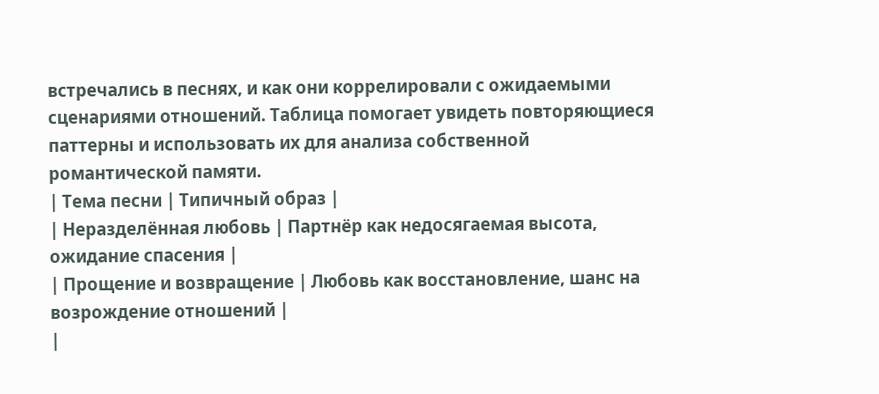встречались в песнях, и как они коррелировали с ожидаемыми сценариями отношений. Таблица помогает увидеть повторяющиеся паттерны и использовать их для анализа собственной романтической памяти.
| Тема песни | Типичный образ |
| Неразделённая любовь | Партнёр как недосягаемая высота, ожидание спасения |
| Прощение и возвращение | Любовь как восстановление, шанс на возрождение отношений |
|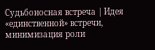Судьбоносная встреча | Идея «единственной» встречи, минимизация роли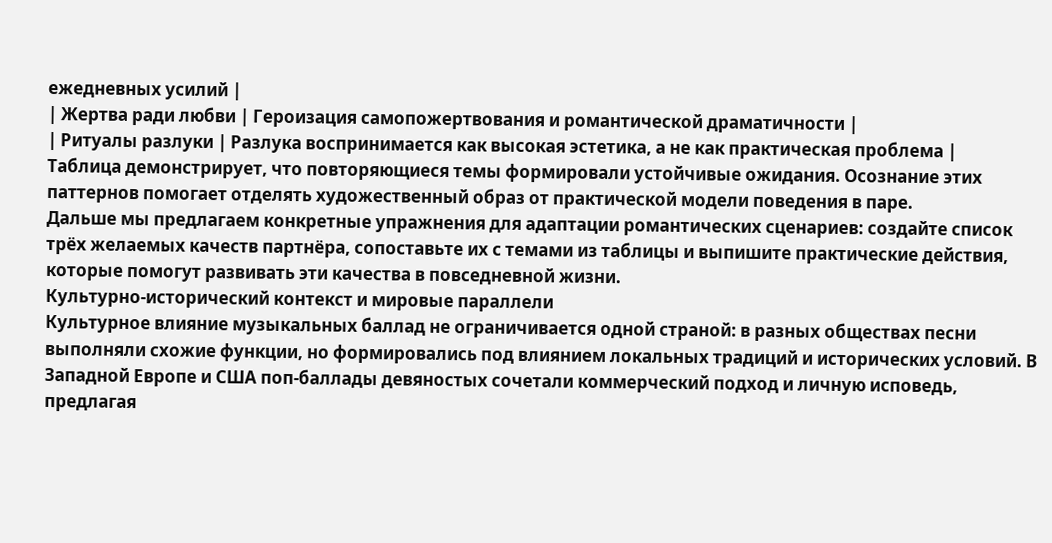ежедневных усилий |
| Жертва ради любви | Героизация самопожертвования и романтической драматичности |
| Ритуалы разлуки | Разлука воспринимается как высокая эстетика, а не как практическая проблема |
Таблица демонстрирует, что повторяющиеся темы формировали устойчивые ожидания. Осознание этих паттернов помогает отделять художественный образ от практической модели поведения в паре.
Дальше мы предлагаем конкретные упражнения для адаптации романтических сценариев: создайте список трёх желаемых качеств партнёра, сопоставьте их с темами из таблицы и выпишите практические действия, которые помогут развивать эти качества в повседневной жизни.
Культурно-исторический контекст и мировые параллели
Культурное влияние музыкальных баллад не ограничивается одной страной: в разных обществах песни выполняли схожие функции, но формировались под влиянием локальных традиций и исторических условий. В Западной Европе и США поп-баллады девяностых сочетали коммерческий подход и личную исповедь, предлагая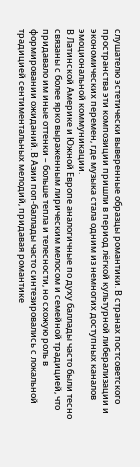слушателю эстетически выверенные образцы романтики. В странах постсоветского пространства эти композиции пришли в период лёгкой культурной либерализации и экономических перемен, где музыка стала одним из немногих доступных каналов эмоциональной коммуникации.
В Латинской Америке и Южной Европе аналогичные по духу баллады часто были тесно связаны с более ярко выраженным лирическим мелосом и семейной традицией, что придавало им иные оттенки – больше тепла и телесности, но схожую роль в формировании ожиданий. В Азии поп-баллады часто синтезировались с локальной традицией сентиментальных мелодий, придавая романтике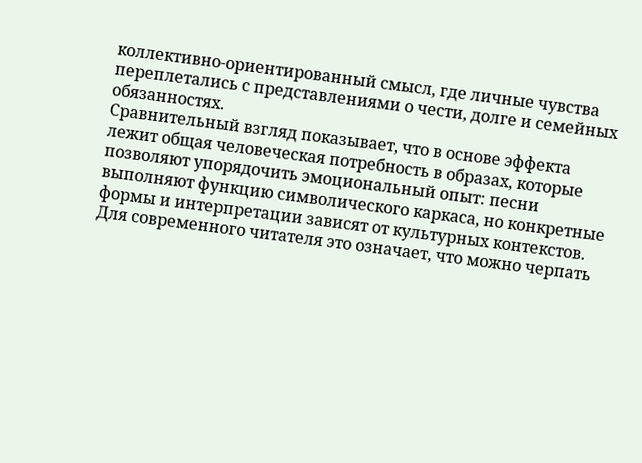коллективно-ориентированный смысл, где личные чувства переплетались с представлениями о чести, долге и семейных обязанностях.
Сравнительный взгляд показывает, что в основе эффекта лежит общая человеческая потребность в образах, которые позволяют упорядочить эмоциональный опыт: песни выполняют функцию символического каркаса, но конкретные формы и интерпретации зависят от культурных контекстов. Для современного читателя это означает, что можно черпать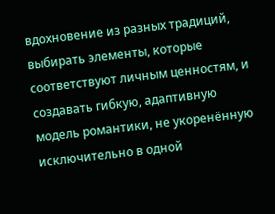вдохновение из разных традиций, выбирать элементы, которые соответствуют личным ценностям, и создавать гибкую, адаптивную модель романтики, не укоренённую исключительно в одной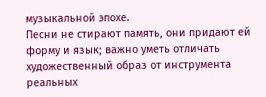музыкальной эпохе.
Песни не стирают память, они придают ей форму и язык; важно уметь отличать художественный образ от инструмента реальных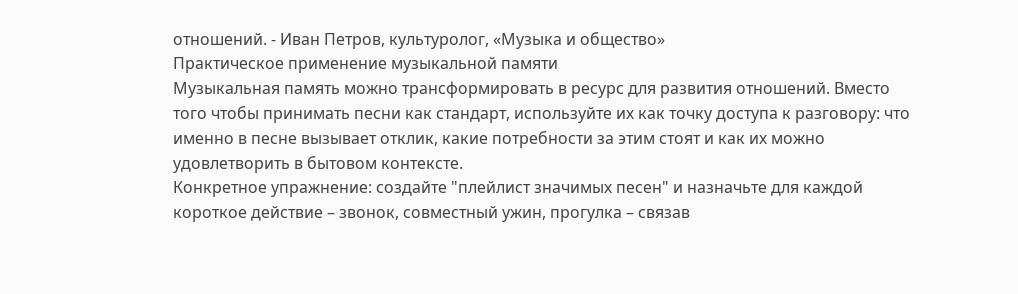отношений. - Иван Петров, культуролог, «Музыка и общество»
Практическое применение музыкальной памяти
Музыкальная память можно трансформировать в ресурс для развития отношений. Вместо того чтобы принимать песни как стандарт, используйте их как точку доступа к разговору: что именно в песне вызывает отклик, какие потребности за этим стоят и как их можно удовлетворить в бытовом контексте.
Конкретное упражнение: создайте "плейлист значимых песен" и назначьте для каждой короткое действие – звонок, совместный ужин, прогулка – связав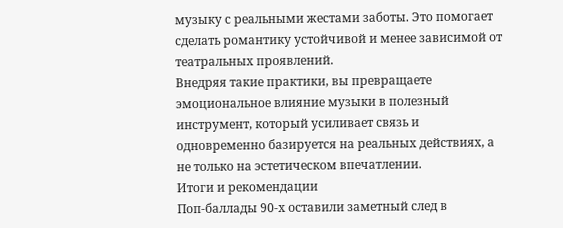музыку с реальными жестами заботы. Это помогает сделать романтику устойчивой и менее зависимой от театральных проявлений.
Внедряя такие практики, вы превращаете эмоциональное влияние музыки в полезный инструмент, который усиливает связь и одновременно базируется на реальных действиях, а не только на эстетическом впечатлении.
Итоги и рекомендации
Поп-баллады 90-х оставили заметный след в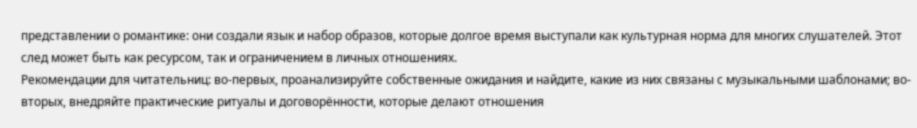представлении о романтике: они создали язык и набор образов, которые долгое время выступали как культурная норма для многих слушателей. Этот след может быть как ресурсом, так и ограничением в личных отношениях.
Рекомендации для читательниц: во-первых, проанализируйте собственные ожидания и найдите, какие из них связаны с музыкальными шаблонами; во-вторых, внедряйте практические ритуалы и договорённости, которые делают отношения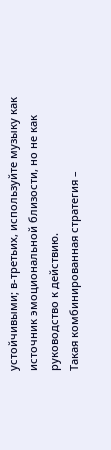устойчивыми; в-третьих, используйте музыку как источник эмоциональной близости, но не как руководство к действию.
Такая комбинированная стратегия –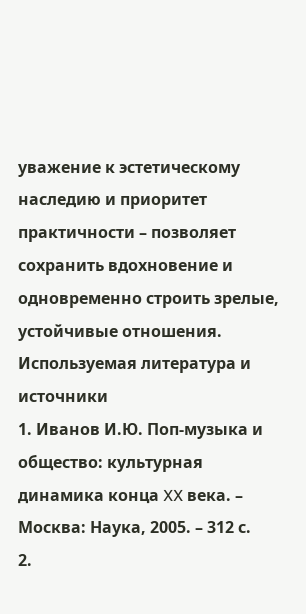уважение к эстетическому наследию и приоритет практичности – позволяет сохранить вдохновение и одновременно строить зрелые, устойчивые отношения.
Используемая литература и источники
1. Иванов И.Ю. Поп-музыка и общество: культурная динамика конца XX века. – Москва: Наука, 2005. – 312 с.
2.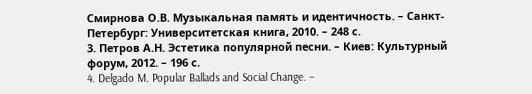Смирнова О.В. Музыкальная память и идентичность. – Санкт-Петербург: Университетская книга, 2010. – 248 с.
3. Петров А.Н. Эстетика популярной песни. – Киев: Культурный форум, 2012. – 196 с.
4. Delgado M. Popular Ballads and Social Change. –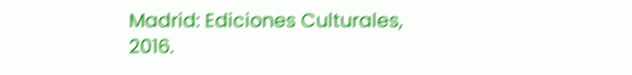Madrid: Ediciones Culturales, 2016.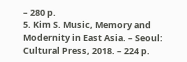– 280 p.
5. Kim S. Music, Memory and Modernity in East Asia. – Seoul: Cultural Press, 2018. – 224 p.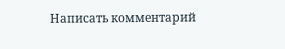Написать комментарий